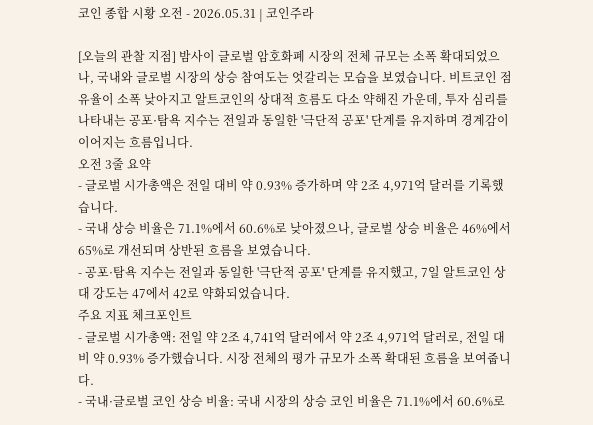코인 종합 시황 오전 - 2026.05.31 | 코인주라

[오늘의 관찰 지점] 밤사이 글로벌 암호화폐 시장의 전체 규모는 소폭 확대되었으나, 국내와 글로벌 시장의 상승 참여도는 엇갈리는 모습을 보였습니다. 비트코인 점유율이 소폭 낮아지고 알트코인의 상대적 흐름도 다소 약해진 가운데, 투자 심리를 나타내는 공포·탐욕 지수는 전일과 동일한 '극단적 공포' 단계를 유지하며 경계감이 이어지는 흐름입니다.
오전 3줄 요약
- 글로벌 시가총액은 전일 대비 약 0.93% 증가하며 약 2조 4,971억 달러를 기록했습니다.
- 국내 상승 비율은 71.1%에서 60.6%로 낮아졌으나, 글로벌 상승 비율은 46%에서 65%로 개선되며 상반된 흐름을 보였습니다.
- 공포·탐욕 지수는 전일과 동일한 '극단적 공포' 단계를 유지했고, 7일 알트코인 상대 강도는 47에서 42로 약화되었습니다.
주요 지표 체크포인트
- 글로벌 시가총액: 전일 약 2조 4,741억 달러에서 약 2조 4,971억 달러로, 전일 대비 약 0.93% 증가했습니다. 시장 전체의 평가 규모가 소폭 확대된 흐름을 보여줍니다.
- 국내·글로벌 코인 상승 비율: 국내 시장의 상승 코인 비율은 71.1%에서 60.6%로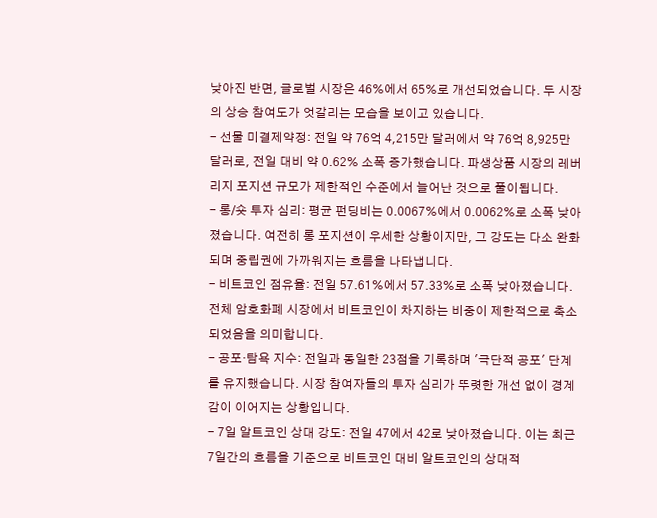낮아진 반면, 글로벌 시장은 46%에서 65%로 개선되었습니다. 두 시장의 상승 참여도가 엇갈리는 모습을 보이고 있습니다.
- 선물 미결제약정: 전일 약 76억 4,215만 달러에서 약 76억 8,925만 달러로, 전일 대비 약 0.62% 소폭 증가했습니다. 파생상품 시장의 레버리지 포지션 규모가 제한적인 수준에서 늘어난 것으로 풀이됩니다.
- 롱/숏 투자 심리: 평균 펀딩비는 0.0067%에서 0.0062%로 소폭 낮아졌습니다. 여전히 롱 포지션이 우세한 상황이지만, 그 강도는 다소 완화되며 중립권에 가까워지는 흐름을 나타냅니다.
- 비트코인 점유율: 전일 57.61%에서 57.33%로 소폭 낮아졌습니다. 전체 암호화폐 시장에서 비트코인이 차지하는 비중이 제한적으로 축소되었음을 의미합니다.
- 공포·탐욕 지수: 전일과 동일한 23점을 기록하며 '극단적 공포' 단계를 유지했습니다. 시장 참여자들의 투자 심리가 뚜렷한 개선 없이 경계감이 이어지는 상황입니다.
- 7일 알트코인 상대 강도: 전일 47에서 42로 낮아졌습니다. 이는 최근 7일간의 흐름을 기준으로 비트코인 대비 알트코인의 상대적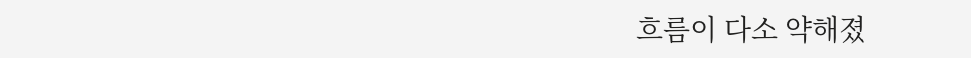흐름이 다소 약해졌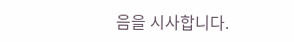음을 시사합니다.